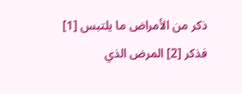ذكر من الأمراض ما يلتبس [1] فذكر [2] المرض الذي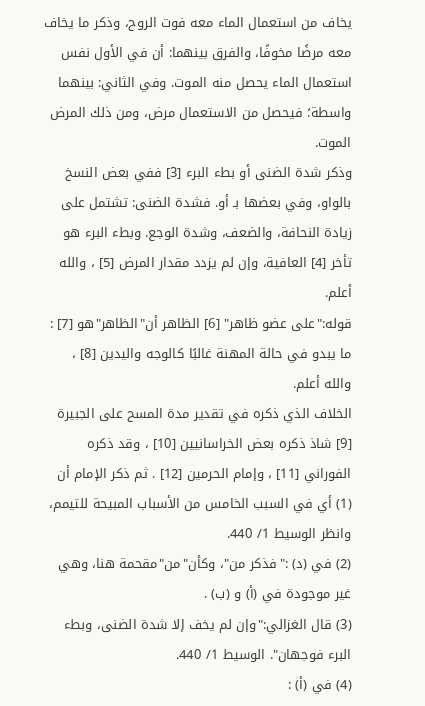يخاف من استعمال الماء معه فوت الروح، وذكر ما يخاف معه مرضًا مخوفًا، والفرق بينهما: أن في الأول نفس استعمال الماء يحصل منه الموت. وفي الثاني: بينهما واسطة؛ فيحصل من الاستعمال مرض، ومن ذلك المرض الموت.
وذكر شدة الضنى أو بطء البرء [3] ففي بعض النسخ بالواو، وفي بعضها بـ أو. فشدة الضنى: تشتمل على زيادة النحافة، والضعف، وشدة الوجع. وبطء البرء هو تأخر [4] العافية، وإن لم يزدد مقدار المرض [5] ، والله أعلم.
قوله:"على عضو ظاهر" [6] الظاهر أن"الظاهر"هو [7] : ما يبدو في حالة المهنة غالبًا كالوجه واليدين [8] ، والله أعلم.
الخلاف الذي ذكره في تقدير مدة المسح على الجبيرة [9] شاذ ذكره بعض الخراسانيين [10] ، وقد ذكره الفوراني [11] ، وإمام الحرمين [12] . ثم ذكر الإمام أن
(1) أي في السبب الخامس من الأسباب المبيحة للتيمم، وانظر الوسيط 1/ 440.
(2) في (د) :"فذكر من"، وكأن"من"مقحمة هنا، وهي غير موجودة في (أ) و (ب) .
(3) قال الغزالي:"وإن لم يخف إلا شدة الضنى، وبطء البرء فوجهان". الوسيط 1/ 440.
(4) في (أ) :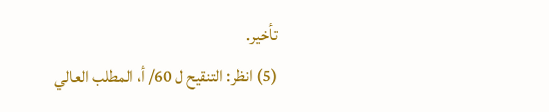تأخير.
(5) انظر: التنقيح ل 60/ أ، المطلب العالي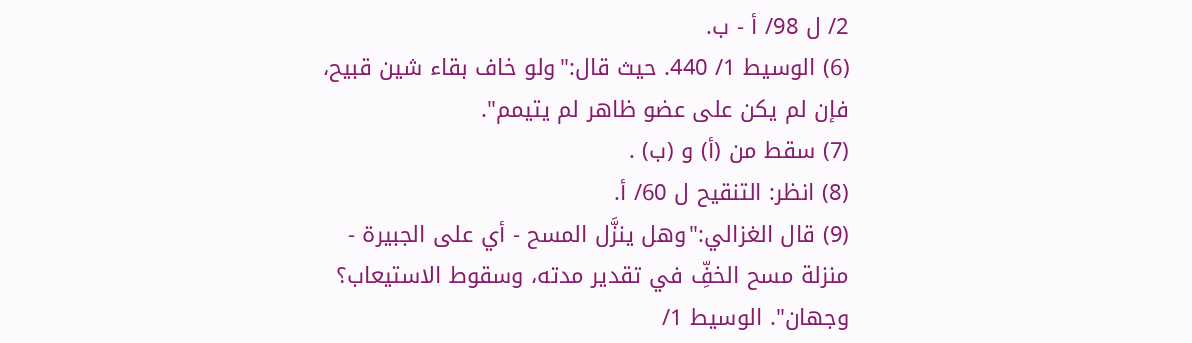2/ ل 98/ أ - ب.
(6) الوسيط 1/ 440. حيث قال:"ولو خاف بقاء شين قبيح، فإن لم يكن على عضو ظاهر لم يتيمم".
(7) سقط من (أ) و (ب) .
(8) انظر: التنقيح ل 60/ أ.
(9) قال الغزالي:"وهل ينزَّل المسح - أي على الجبيرة - منزلة مسح الخفِّ في تقدير مدته، وسقوط الاستيعاب؟ وجهان". الوسيط 1/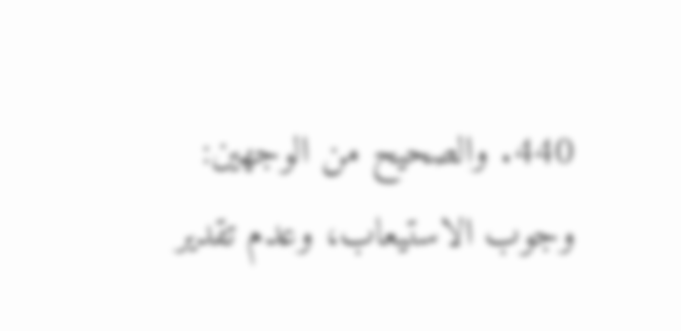440. والصحيح من الوجهين: وجوب الاستيعاب، وعدم تقدير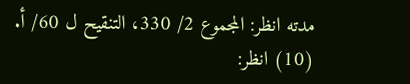مدته انظر: المجموع 2/ 330، التنقيح ل 60/ أ.
(10) انظر: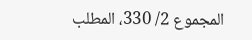المجموع 2/ 330، المطلب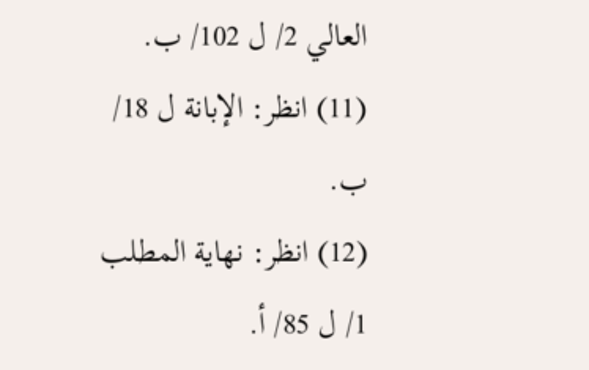العالي 2/ ل 102/ ب.
(11) انظر: الإبانة ل 18/ ب.
(12) انظر: نهاية المطلب 1/ ل 85/ أ.